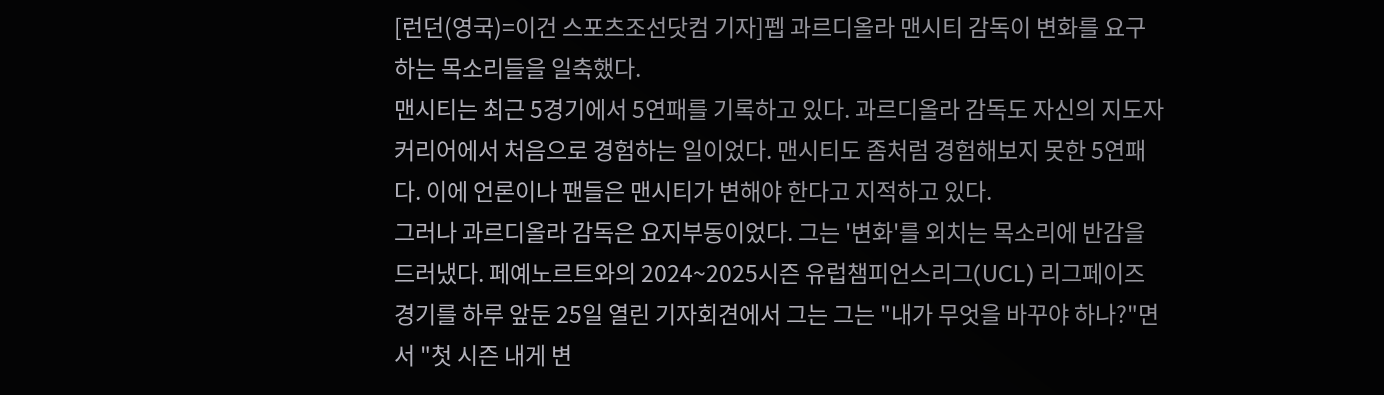[런던(영국)=이건 스포츠조선닷컴 기자]펩 과르디올라 맨시티 감독이 변화를 요구하는 목소리들을 일축했다.
맨시티는 최근 5경기에서 5연패를 기록하고 있다. 과르디올라 감독도 자신의 지도자 커리어에서 처음으로 경험하는 일이었다. 맨시티도 좀처럼 경험해보지 못한 5연패다. 이에 언론이나 팬들은 맨시티가 변해야 한다고 지적하고 있다.
그러나 과르디올라 감독은 요지부동이었다. 그는 '변화'를 외치는 목소리에 반감을 드러냈다. 페예노르트와의 2024~2025시즌 유럽챔피언스리그(UCL) 리그페이즈 경기를 하루 앞둔 25일 열린 기자회견에서 그는 그는 "내가 무엇을 바꾸야 하나?"면서 "첫 시즌 내게 변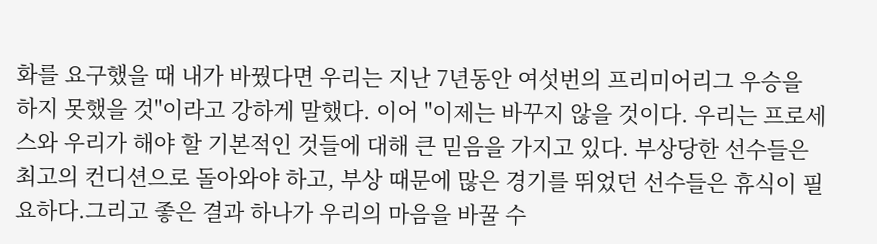화를 요구했을 때 내가 바꿨다면 우리는 지난 7년동안 여섯번의 프리미어리그 우승을 하지 못했을 것"이라고 강하게 말했다. 이어 "이제는 바꾸지 않을 것이다. 우리는 프로세스와 우리가 해야 할 기본적인 것들에 대해 큰 믿음을 가지고 있다. 부상당한 선수들은 최고의 컨디션으로 돌아와야 하고, 부상 때문에 많은 경기를 뛰었던 선수들은 휴식이 필요하다.그리고 좋은 결과 하나가 우리의 마음을 바꿀 수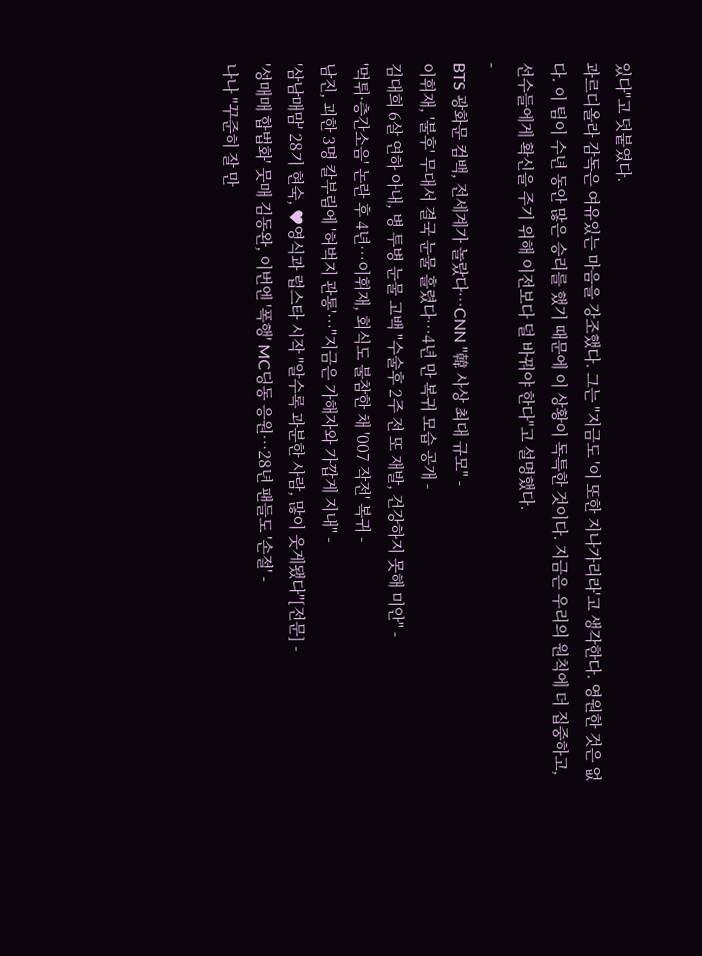있다"고 덧붙였다.
과르디올라 감독은 여유있는 마음을 강조했다. 그는 "지금도 '이 또한 지나가리라'고 생각한다. 영원한 것은 없다. 이 팀이 수년 동안 많은 승리를 했기 때문에 이 상황이 독특한 것이다. 지금은 우리의 원칙에 더 집중하고, 선수들에게 확신을 주기 위해 이전보다 덜 바꿔야 한다"고 설명했다.
-
BTS 광화문 컴백, 전세계가 놀랐다…CNN "韓 사상 최대 규모" -
이휘재, '불후' 무대서 결국 눈물 흘렸다…4년 만 복귀 모습 공개 -
김대희 6살 연하 아내, 병 투병 눈물 고백 "수술후 2주 전 또 재발, 건강하지 못해 미안" -
'먹튀·층간소음' 논란 후 4년…이휘재, 회식도 불참한 채 '007 작전' 복귀 -
남진, 괴한 3명 칼부림에 '허벅지 관통'…"지금은 가해자와 가깝게 지내" -
'삼남매맘' 28기 현숙, ♥영식과 럽스타 시작 "알수록 과분한 사람, 많이 웃게됐다"[전문] -
'성매매 합법화' 뭇매 김동완, 이번엔 '폭행' MC딩동 응원…28년 팬들도 '손절' -
나나 "꾸준히 잘 만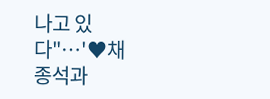나고 있다"…'♥채종석과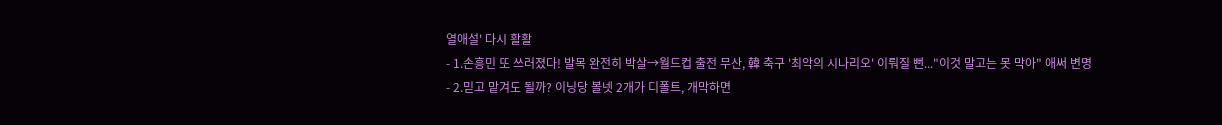열애설' 다시 활활
- 1.손흥민 또 쓰러졌다! 발목 완전히 박살→월드컵 출전 무산, 韓 축구 '최악의 시나리오' 이뤄질 뻔..."이것 말고는 못 막아" 애써 변명
- 2.믿고 맡겨도 될까? 이닝당 볼넷 2개가 디폴트, 개막하면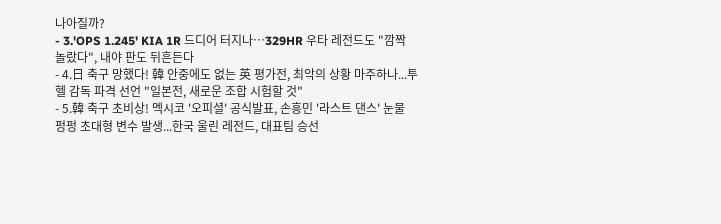나아질까?
- 3.'OPS 1.245' KIA 1R 드디어 터지나…329HR 우타 레전드도 "깜짝 놀랐다", 내야 판도 뒤흔든다
- 4.日 축구 망했다! 韓 안중에도 없는 英 평가전, 최악의 상황 마주하나...투헬 감독 파격 선언 "일본전, 새로운 조합 시험할 것"
- 5.韓 축구 초비상! 멕시코 '오피셜' 공식발표, 손흥민 '라스트 댄스' 눈물 펑펑 초대형 변수 발생...한국 울린 레전드, 대표팀 승선